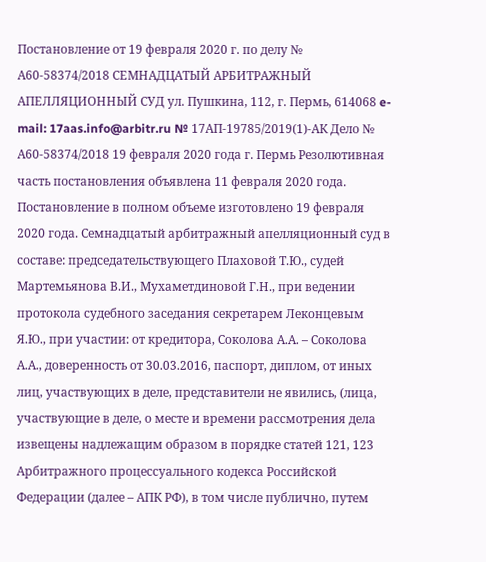Постановление от 19 февраля 2020 г. по делу № А60-58374/2018 СЕМНАДЦАТЫЙ АРБИТРАЖНЫЙ АПЕЛЛЯЦИОННЫЙ СУД ул. Пушкина, 112, г. Пермь, 614068 e-mail: 17aas.info@arbitr.ru № 17АП-19785/2019(1)-АК Дело № А60-58374/2018 19 февраля 2020 года г. Пермь Резолютивная часть постановления объявлена 11 февраля 2020 года. Постановление в полном объеме изготовлено 19 февраля 2020 года. Семнадцатый арбитражный апелляционный суд в составе: председательствующего Плаховой Т.Ю., судей Мартемьянова В.И., Мухаметдиновой Г.Н., при ведении протокола судебного заседания секретарем Леконцевым Я.Ю., при участии: от кредитора, Соколова А.А. – Соколова А.А., доверенность от 30.03.2016, паспорт, диплом, от иных лиц, участвующих в деле, представители не явились, (лица, участвующие в деле, о месте и времени рассмотрения дела извещены надлежащим образом в порядке статей 121, 123 Арбитражного процессуального кодекса Российской Федерации (далее – АПК РФ), в том числе публично, путем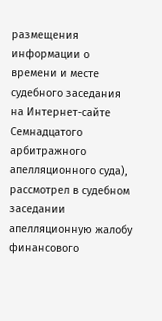размещения информации о времени и месте судебного заседания на Интернет-сайте Семнадцатого арбитражного апелляционного суда), рассмотрел в судебном заседании апелляционную жалобу финансового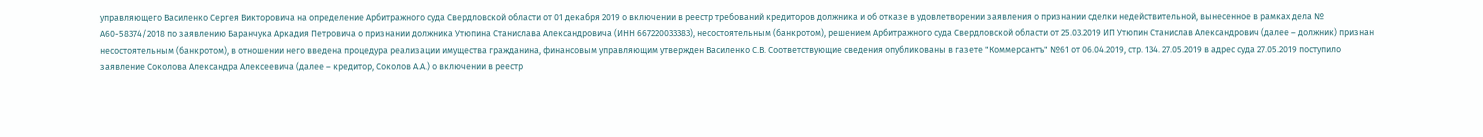управляющего Василенко Сергея Викторовича на определение Арбитражного суда Свердловской области от 01 декабря 2019 о включении в реестр требований кредиторов должника и об отказе в удовлетворении заявления о признании сделки недействительной, вынесенное в рамках дела № А60-58374/2018 по заявлению Баранчука Аркадия Петровича о признании должника Утюпина Станислава Александровича (ИНН 667220033383), несостоятельным (банкротом), решением Арбитражного суда Свердловской области от 25.03.2019 ИП Утюпин Станислав Александрович (далее – должник) признан несостоятельным (банкротом), в отношении него введена процедура реализации имущества гражданина, финансовым управляющим утвержден Василенко С.В. Соответствующие сведения опубликованы в газете "Коммерсантъ" №61 от 06.04.2019, стр. 134. 27.05.2019 в адрес суда 27.05.2019 поступило заявление Соколова Александра Алексеевича (далее – кредитор, Соколов А.А.) о включении в реестр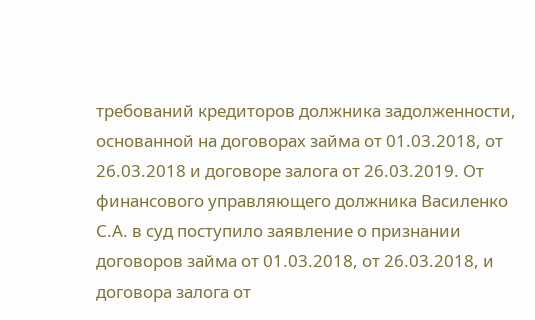требований кредиторов должника задолженности, основанной на договорах займа от 01.03.2018, от 26.03.2018 и договоре залога от 26.03.2019. От финансового управляющего должника Василенко С.А. в суд поступило заявление о признании договоров займа от 01.03.2018, от 26.03.2018, и договора залога от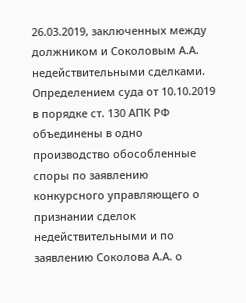26.03.2019, заключенных между должником и Соколовым А.А. недействительными сделками. Определением суда от 10.10.2019 в порядке ст. 130 АПК РФ объединены в одно производство обособленные споры по заявлению конкурсного управляющего о признании сделок недействительными и по заявлению Соколова А.А. о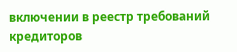включении в реестр требований кредиторов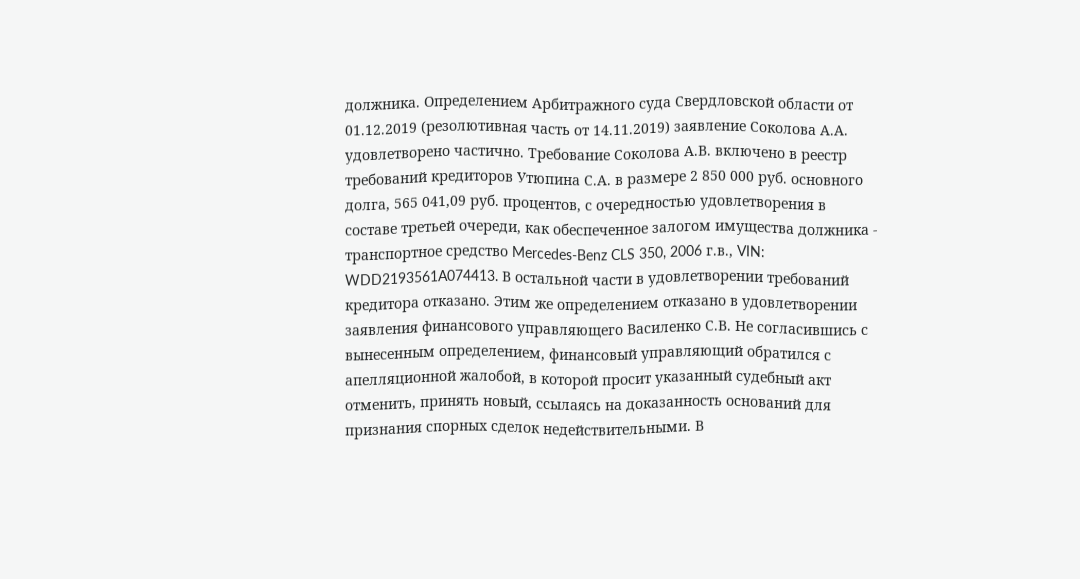должника. Определением Арбитражного суда Свердловской области от 01.12.2019 (резолютивная часть от 14.11.2019) заявление Соколова А.А. удовлетворено частично. Требование Соколова А.В. включено в реестр требований кредиторов Утюпина С.А. в размере 2 850 000 руб. основного долга, 565 041,09 руб. процентов, с очередностью удовлетворения в составе третьей очереди, как обеспеченное залогом имущества должника - транспортное средство Mercedes-Benz CLS 350, 2006 г.в., VIN: WDD2193561A074413. В остальной части в удовлетворении требований кредитора отказано. Этим же определением отказано в удовлетворении заявления финансового управляющего Василенко С.В. Не согласившись с вынесенным определением, финансовый управляющий обратился с апелляционной жалобой, в которой просит указанный судебный акт отменить, принять новый, ссылаясь на доказанность оснований для признания спорных сделок недействительными. В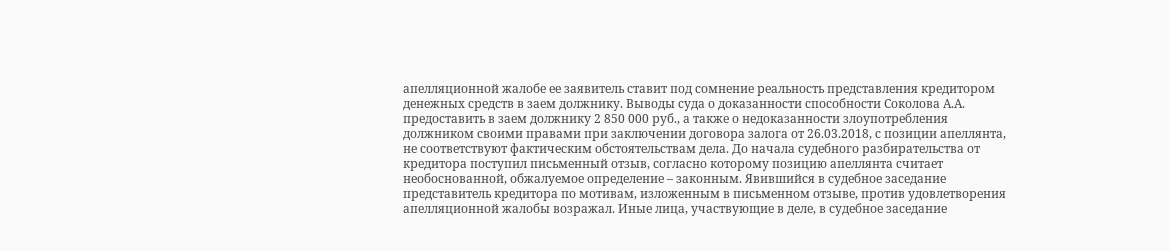апелляционной жалобе ее заявитель ставит под сомнение реальность представления кредитором денежных средств в заем должнику. Выводы суда о доказанности способности Соколова А.А. предоставить в заем должнику 2 850 000 руб., а также о недоказанности злоупотребления должником своими правами при заключении договора залога от 26.03.2018, с позиции апеллянта, не соответствуют фактическим обстоятельствам дела. До начала судебного разбирательства от кредитора поступил письменный отзыв, согласно которому позицию апеллянта считает необоснованной, обжалуемое определение – законным. Явившийся в судебное заседание представитель кредитора по мотивам, изложенным в письменном отзыве, против удовлетворения апелляционной жалобы возражал. Иные лица, участвующие в деле, в судебное заседание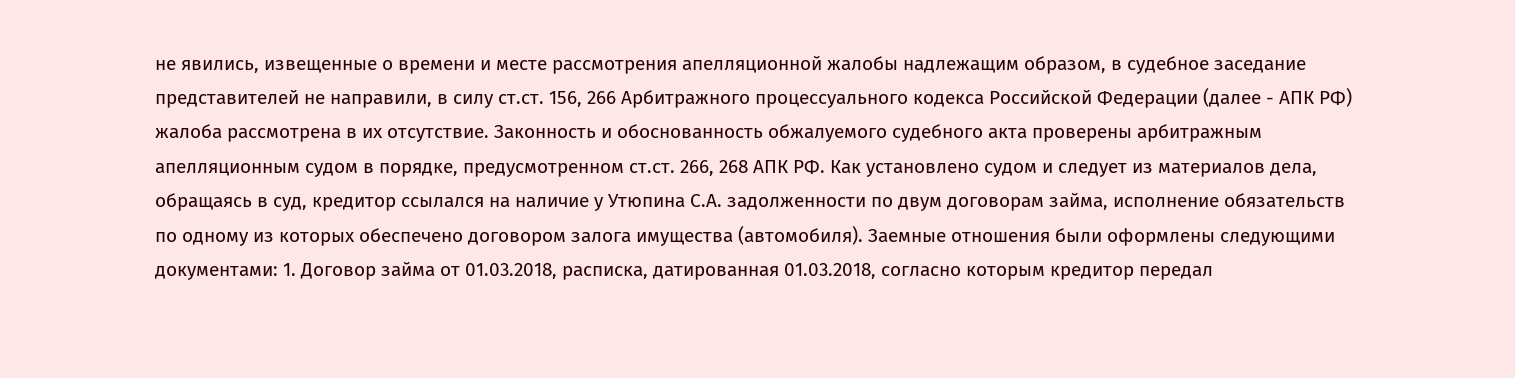не явились, извещенные о времени и месте рассмотрения апелляционной жалобы надлежащим образом, в судебное заседание представителей не направили, в силу ст.ст. 156, 266 Арбитражного процессуального кодекса Российской Федерации (далее - АПК РФ) жалоба рассмотрена в их отсутствие. Законность и обоснованность обжалуемого судебного акта проверены арбитражным апелляционным судом в порядке, предусмотренном ст.ст. 266, 268 АПК РФ. Как установлено судом и следует из материалов дела, обращаясь в суд, кредитор ссылался на наличие у Утюпина С.А. задолженности по двум договорам займа, исполнение обязательств по одному из которых обеспечено договором залога имущества (автомобиля). Заемные отношения были оформлены следующими документами: 1. Договор займа от 01.03.2018, расписка, датированная 01.03.2018, согласно которым кредитор передал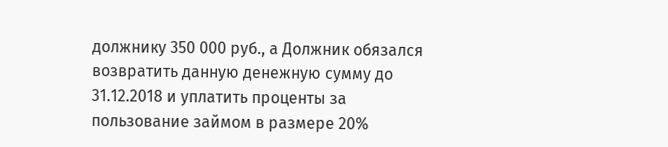должнику 350 000 руб., а Должник обязался возвратить данную денежную сумму до 31.12.2018 и уплатить проценты за пользование займом в размере 20%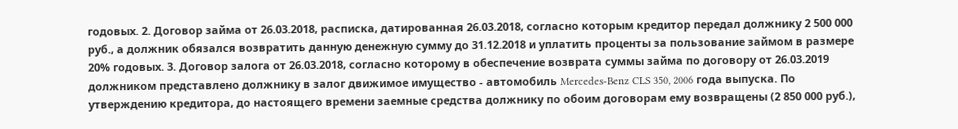годовых. 2. Договор займа от 26.03.2018, расписка, датированная 26.03.2018, согласно которым кредитор передал должнику 2 500 000 руб., а должник обязался возвратить данную денежную сумму до 31.12.2018 и уплатить проценты за пользование займом в размере 20% годовых. 3. Договор залога от 26.03.2018, согласно которому в обеспечение возврата суммы займа по договору от 26.03.2019 должником представлено должнику в залог движимое имущество - автомобиль Mercedes-Benz CLS 350, 2006 года выпуска. По утверждению кредитора, до настоящего времени заемные средства должнику по обоим договорам ему возвращены (2 850 000 руб.),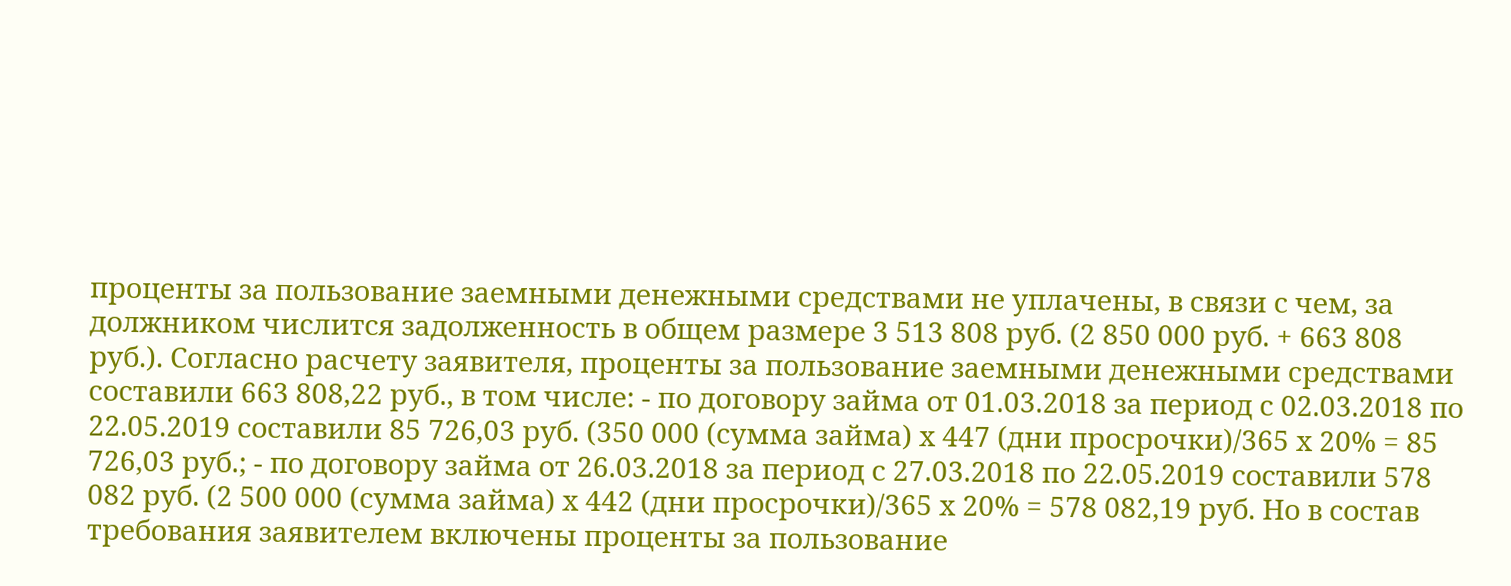проценты за пользование заемными денежными средствами не уплачены, в связи с чем, за должником числится задолженность в общем размере 3 513 808 руб. (2 850 000 руб. + 663 808 руб.). Согласно расчету заявителя, проценты за пользование заемными денежными средствами составили 663 808,22 руб., в том числе: - по договору займа от 01.03.2018 за период с 02.03.2018 по 22.05.2019 составили 85 726,03 руб. (350 000 (сумма займа) х 447 (дни просрочки)/365 х 20% = 85 726,03 руб.; - по договору займа от 26.03.2018 за период с 27.03.2018 по 22.05.2019 составили 578 082 руб. (2 500 000 (сумма займа) х 442 (дни просрочки)/365 х 20% = 578 082,19 руб. Но в состав требования заявителем включены проценты за пользование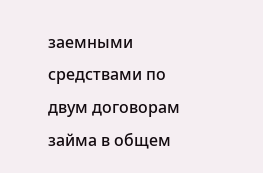заемными средствами по двум договорам займа в общем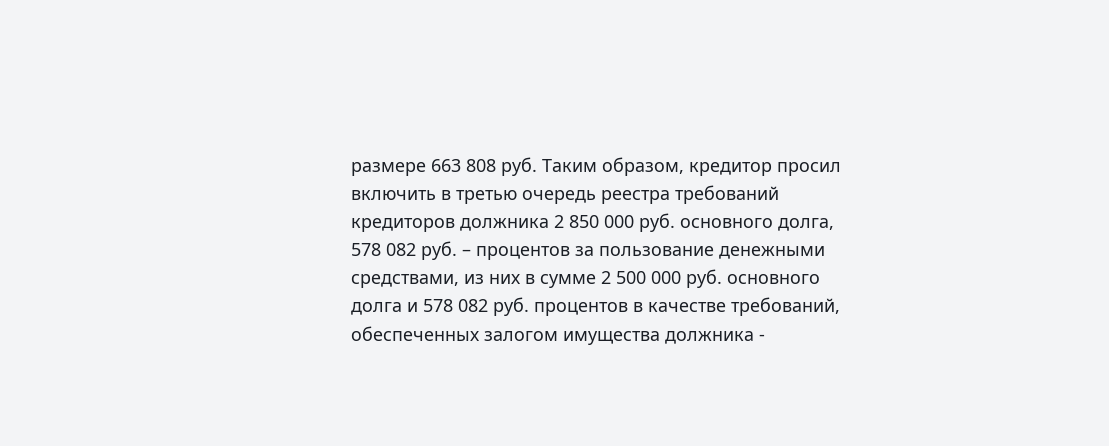размере 663 808 руб. Таким образом, кредитор просил включить в третью очередь реестра требований кредиторов должника 2 850 000 руб. основного долга, 578 082 руб. – процентов за пользование денежными средствами, из них в сумме 2 500 000 руб. основного долга и 578 082 руб. процентов в качестве требований, обеспеченных залогом имущества должника -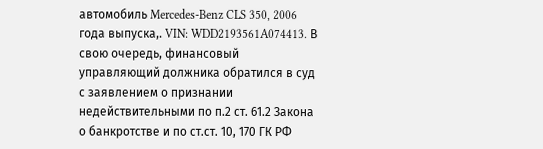автомобиль Mercedes-Benz CLS 350, 2006 года выпуска,. VIN: WDD2193561A074413. В свою очередь, финансовый управляющий должника обратился в суд с заявлением о признании недействительными по п.2 ст. 61.2 Закона о банкротстве и по ст.ст. 10, 170 ГК РФ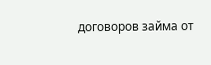договоров займа от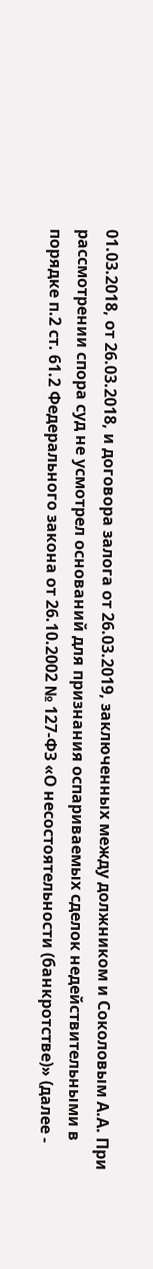01.03.2018, от 26.03.2018, и договора залога от 26.03.2019, заключенных между должником и Соколовым А.А. При рассмотрении спора суд не усмотрел оснований для признания оспариваемых сделок недействительными в порядке п.2 ст. 61.2 Федерального закона от 26.10.2002 № 127-ФЗ «О несостоятельности (банкротстве)» (далее -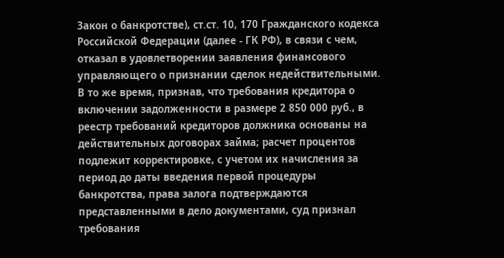Закон о банкротстве), ст.ст. 10, 170 Гражданского кодекса Российской Федерации (далее - ГК РФ), в связи с чем, отказал в удовлетворении заявления финансового управляющего о признании сделок недействительными. В то же время, признав, что требования кредитора о включении задолженности в размере 2 850 000 руб., в реестр требований кредиторов должника основаны на действительных договорах займа; расчет процентов подлежит корректировке, с учетом их начисления за период до даты введения первой процедуры банкротства, права залога подтверждаются представленными в дело документами, суд признал требования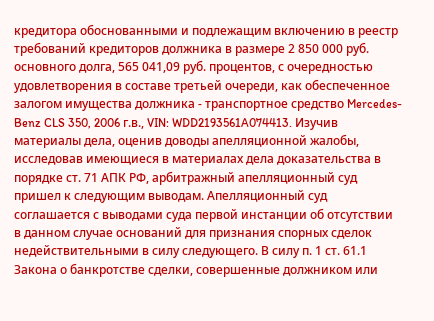кредитора обоснованными и подлежащим включению в реестр требований кредиторов должника в размере 2 850 000 руб. основного долга, 565 041,09 руб. процентов, с очередностью удовлетворения в составе третьей очереди, как обеспеченное залогом имущества должника - транспортное средство Mercedes-Benz CLS 350, 2006 г.в., VIN: WDD2193561A074413. Изучив материалы дела, оценив доводы апелляционной жалобы, исследовав имеющиеся в материалах дела доказательства в порядке ст. 71 АПК РФ, арбитражный апелляционный суд пришел к следующим выводам. Апелляционный суд соглашается с выводами суда первой инстанции об отсутствии в данном случае оснований для признания спорных сделок недействительными в силу следующего. В силу п. 1 ст. 61.1 Закона о банкротстве сделки, совершенные должником или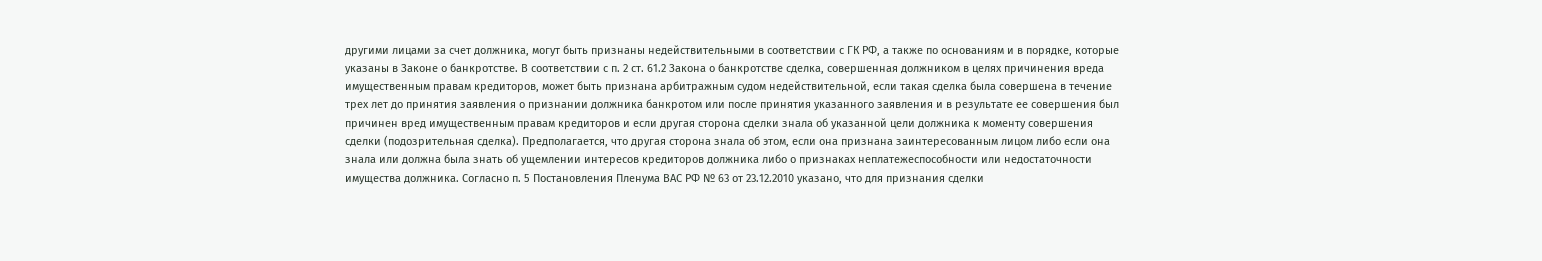другими лицами за счет должника, могут быть признаны недействительными в соответствии с ГК РФ, а также по основаниям и в порядке, которые указаны в Законе о банкротстве. В соответствии с п. 2 ст. 61.2 Закона о банкротстве сделка, совершенная должником в целях причинения вреда имущественным правам кредиторов, может быть признана арбитражным судом недействительной, если такая сделка была совершена в течение трех лет до принятия заявления о признании должника банкротом или после принятия указанного заявления и в результате ее совершения был причинен вред имущественным правам кредиторов и если другая сторона сделки знала об указанной цели должника к моменту совершения сделки (подозрительная сделка). Предполагается, что другая сторона знала об этом, если она признана заинтересованным лицом либо если она знала или должна была знать об ущемлении интересов кредиторов должника либо о признаках неплатежеспособности или недостаточности имущества должника. Согласно п. 5 Постановления Пленума ВАС РФ № 63 от 23.12.2010 указано, что для признания сделки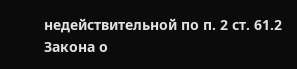недействительной по п. 2 ст. 61.2 Закона о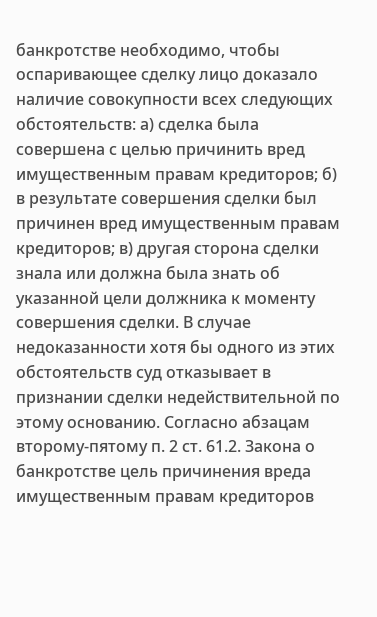банкротстве необходимо, чтобы оспаривающее сделку лицо доказало наличие совокупности всех следующих обстоятельств: а) сделка была совершена с целью причинить вред имущественным правам кредиторов; б) в результате совершения сделки был причинен вред имущественным правам кредиторов; в) другая сторона сделки знала или должна была знать об указанной цели должника к моменту совершения сделки. В случае недоказанности хотя бы одного из этих обстоятельств суд отказывает в признании сделки недействительной по этому основанию. Согласно абзацам второму-пятому п. 2 ст. 61.2. Закона о банкротстве цель причинения вреда имущественным правам кредиторов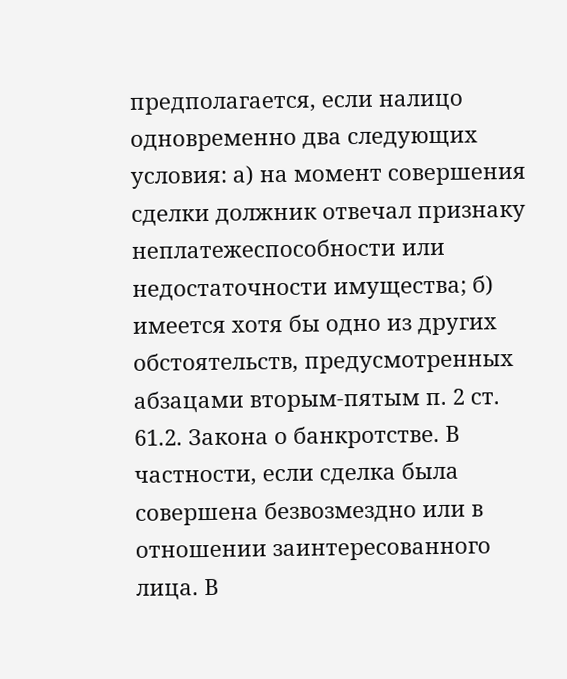предполагается, если налицо одновременно два следующих условия: а) на момент совершения сделки должник отвечал признаку неплатежеспособности или недостаточности имущества; б) имеется хотя бы одно из других обстоятельств, предусмотренных абзацами вторым-пятым п. 2 ст. 61.2. Закона о банкротстве. В частности, если сделка была совершена безвозмездно или в отношении заинтересованного лица. В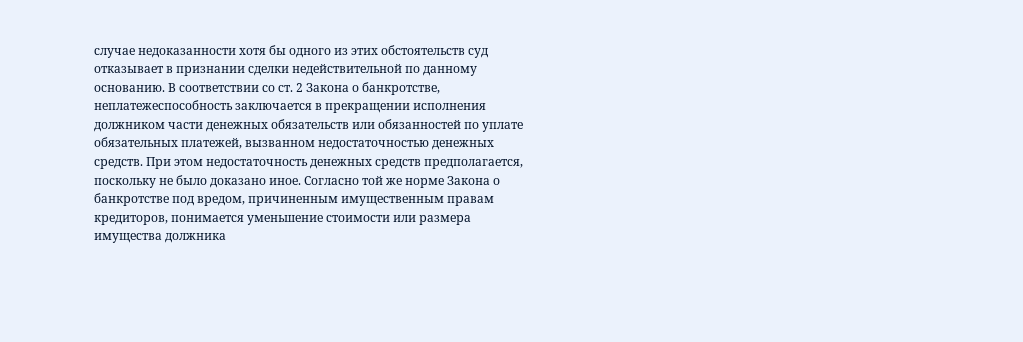случае недоказанности хотя бы одного из этих обстоятельств суд отказывает в признании сделки недействительной по данному основанию. В соответствии со ст. 2 Закона о банкротстве, неплатежеспособность заключается в прекращении исполнения должником части денежных обязательств или обязанностей по уплате обязательных платежей, вызванном недостаточностью денежных средств. При этом недостаточность денежных средств предполагается, поскольку не было доказано иное. Согласно той же норме Закона о банкротстве под вредом, причиненным имущественным правам кредиторов, понимается уменьшение стоимости или размера имущества должника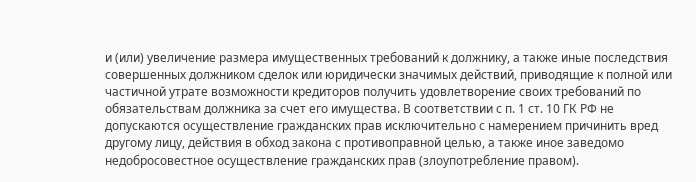и (или) увеличение размера имущественных требований к должнику, а также иные последствия совершенных должником сделок или юридически значимых действий, приводящие к полной или частичной утрате возможности кредиторов получить удовлетворение своих требований по обязательствам должника за счет его имущества. В соответствии с п. 1 ст. 10 ГК РФ не допускаются осуществление гражданских прав исключительно с намерением причинить вред другому лицу, действия в обход закона с противоправной целью, а также иное заведомо недобросовестное осуществление гражданских прав (злоупотребление правом).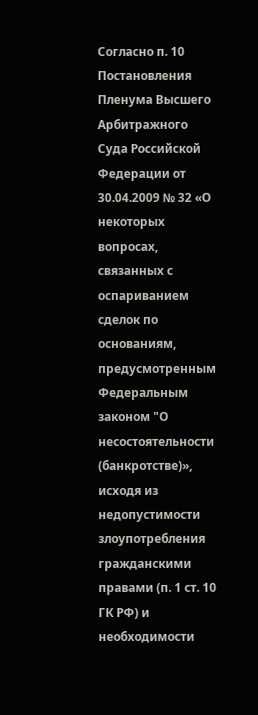Согласно п. 10 Постановления Пленума Высшего Арбитражного Суда Российской Федерации от 30.04.2009 № 32 «О некоторых вопросах, связанных с оспариванием сделок по основаниям, предусмотренным Федеральным законом "О несостоятельности (банкротстве)», исходя из недопустимости злоупотребления гражданскими правами (п. 1 ст. 10 ГК РФ) и необходимости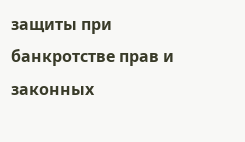защиты при банкротстве прав и законных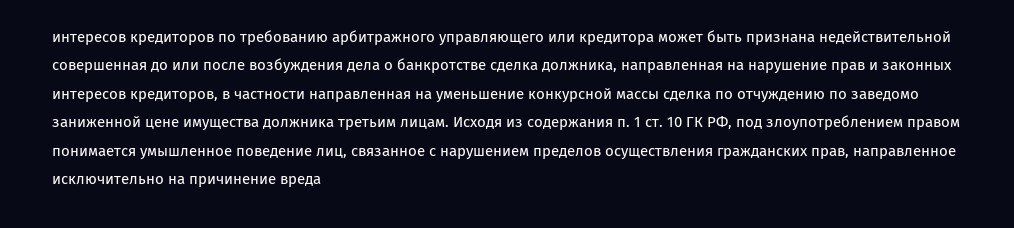интересов кредиторов по требованию арбитражного управляющего или кредитора может быть признана недействительной совершенная до или после возбуждения дела о банкротстве сделка должника, направленная на нарушение прав и законных интересов кредиторов, в частности направленная на уменьшение конкурсной массы сделка по отчуждению по заведомо заниженной цене имущества должника третьим лицам. Исходя из содержания п. 1 ст. 10 ГК РФ, под злоупотреблением правом понимается умышленное поведение лиц, связанное с нарушением пределов осуществления гражданских прав, направленное исключительно на причинение вреда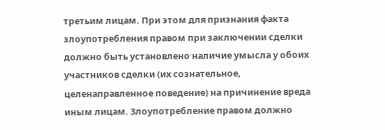третьим лицам. При этом для признания факта злоупотребления правом при заключении сделки должно быть установлено наличие умысла у обоих участников сделки (их сознательное, целенаправленное поведение) на причинение вреда иным лицам. Злоупотребление правом должно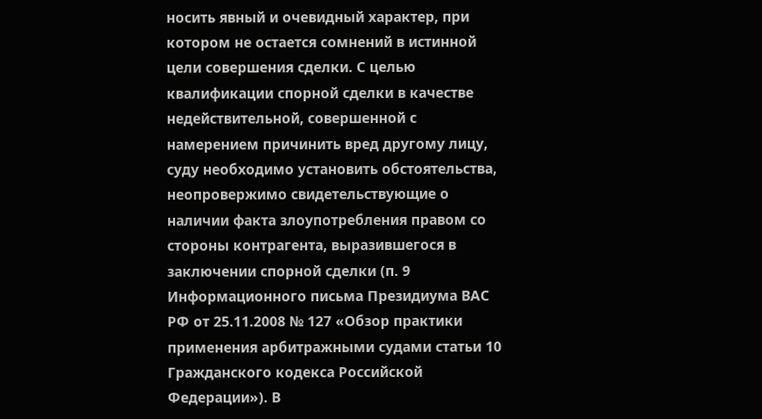носить явный и очевидный характер, при котором не остается сомнений в истинной цели совершения сделки. С целью квалификации спорной сделки в качестве недействительной, совершенной с намерением причинить вред другому лицу, суду необходимо установить обстоятельства, неопровержимо свидетельствующие о наличии факта злоупотребления правом со стороны контрагента, выразившегося в заключении спорной сделки (п. 9 Информационного письма Президиума ВАС РФ от 25.11.2008 № 127 «Обзор практики применения арбитражными судами статьи 10 Гражданского кодекса Российской Федерации»). В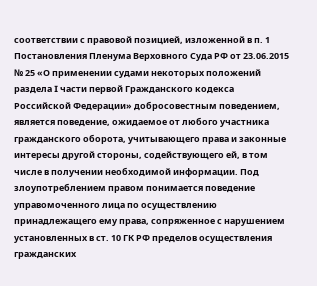соответствии с правовой позицией, изложенной в п. 1 Постановления Пленума Верховного Суда РФ от 23.06.2015 № 25 «О применении судами некоторых положений раздела I части первой Гражданского кодекса Российской Федерации» добросовестным поведением, является поведение, ожидаемое от любого участника гражданского оборота, учитывающего права и законные интересы другой стороны, содействующего ей, в том числе в получении необходимой информации. Под злоупотреблением правом понимается поведение управомоченного лица по осуществлению принадлежащего ему права, сопряженное с нарушением установленных в ст. 10 ГК РФ пределов осуществления гражданских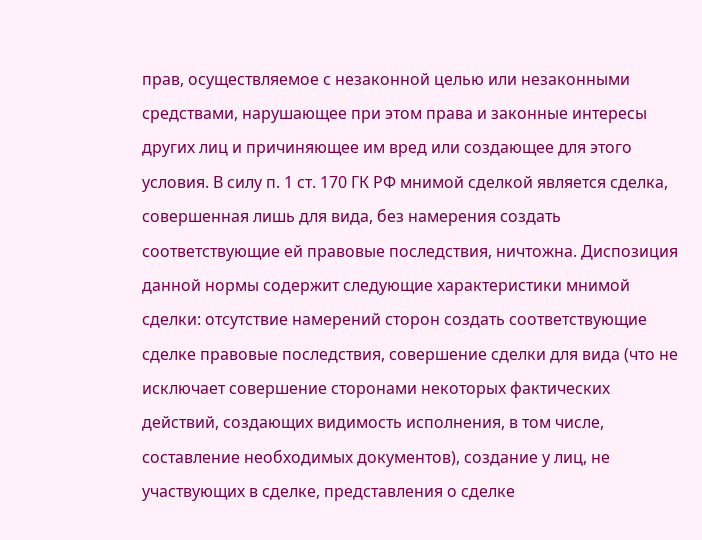прав, осуществляемое с незаконной целью или незаконными средствами, нарушающее при этом права и законные интересы других лиц и причиняющее им вред или создающее для этого условия. В силу п. 1 ст. 170 ГК РФ мнимой сделкой является сделка, совершенная лишь для вида, без намерения создать соответствующие ей правовые последствия, ничтожна. Диспозиция данной нормы содержит следующие характеристики мнимой сделки: отсутствие намерений сторон создать соответствующие сделке правовые последствия, совершение сделки для вида (что не исключает совершение сторонами некоторых фактических действий, создающих видимость исполнения, в том числе, составление необходимых документов), создание у лиц, не участвующих в сделке, представления о сделке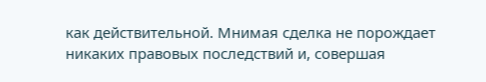как действительной. Мнимая сделка не порождает никаких правовых последствий и, совершая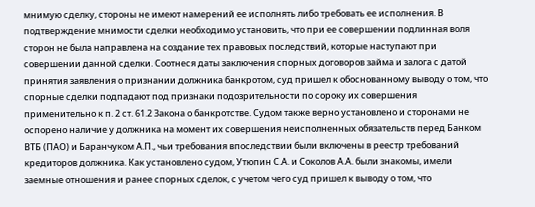мнимую сделку, стороны не имеют намерений ее исполнять либо требовать ее исполнения. В подтверждение мнимости сделки необходимо установить, что при ее совершении подлинная воля сторон не была направлена на создание тех правовых последствий, которые наступают при совершении данной сделки. Соотнеся даты заключения спорных договоров займа и залога с датой принятия заявления о признании должника банкротом, суд пришел к обоснованному выводу о том, что спорные сделки подпадают под признаки подозрительности по сороку их совершения применительно к п. 2 ст. 61.2 Закона о банкротстве. Судом также верно установлено и сторонами не оспорено наличие у должника на момент их совершения неисполненных обязательств перед Банком ВТБ (ПАО) и Баранчуком А.П., чьи требования впоследствии были включены в реестр требований кредиторов должника. Как установлено судом, Утюпин С.А. и Соколов А.А. были знакомы, имели заемные отношения и ранее спорных сделок, с учетом чего суд пришел к выводу о том, что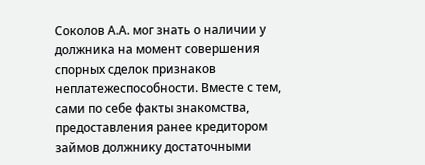Соколов А.А. мог знать о наличии у должника на момент совершения спорных сделок признаков неплатежеспособности. Вместе с тем, сами по себе факты знакомства, предоставления ранее кредитором займов должнику достаточными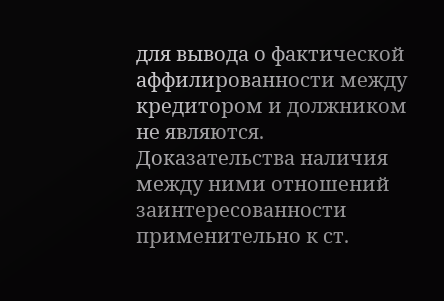для вывода о фактической аффилированности между кредитором и должником не являются. Доказательства наличия между ними отношений заинтересованности применительно к ст.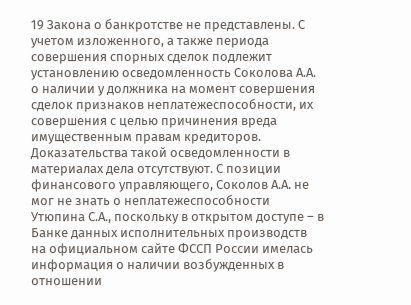19 Закона о банкротстве не представлены. С учетом изложенного, а также периода совершения спорных сделок подлежит установлению осведомленность Соколова А.А. о наличии у должника на момент совершения сделок признаков неплатежеспособности, их совершения с целью причинения вреда имущественным правам кредиторов. Доказательства такой осведомленности в материалах дела отсутствуют. С позиции финансового управляющего, Соколов А.А. не мог не знать о неплатежеспособности Утюпина С.А., поскольку в открытом доступе – в Банке данных исполнительных производств на официальном сайте ФССП России имелась информация о наличии возбужденных в отношении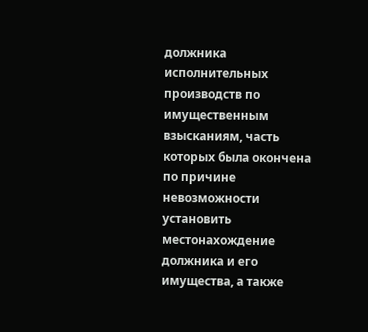должника исполнительных производств по имущественным взысканиям, часть которых была окончена по причине невозможности установить местонахождение должника и его имущества, а также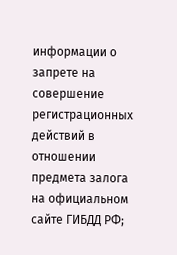информации о запрете на совершение регистрационных действий в отношении предмета залога на официальном сайте ГИБДД РФ;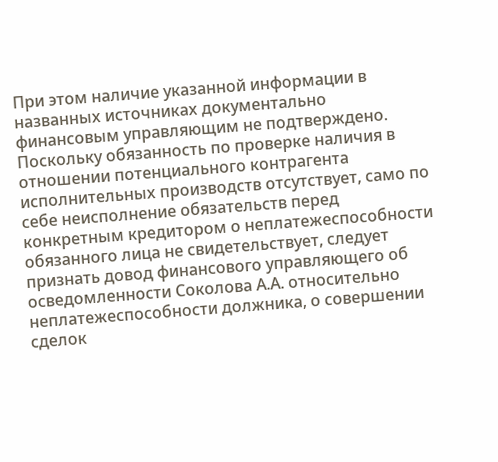При этом наличие указанной информации в названных источниках документально финансовым управляющим не подтверждено. Поскольку обязанность по проверке наличия в отношении потенциального контрагента исполнительных производств отсутствует, само по себе неисполнение обязательств перед конкретным кредитором о неплатежеспособности обязанного лица не свидетельствует, следует признать довод финансового управляющего об осведомленности Соколова А.А. относительно неплатежеспособности должника, о совершении сделок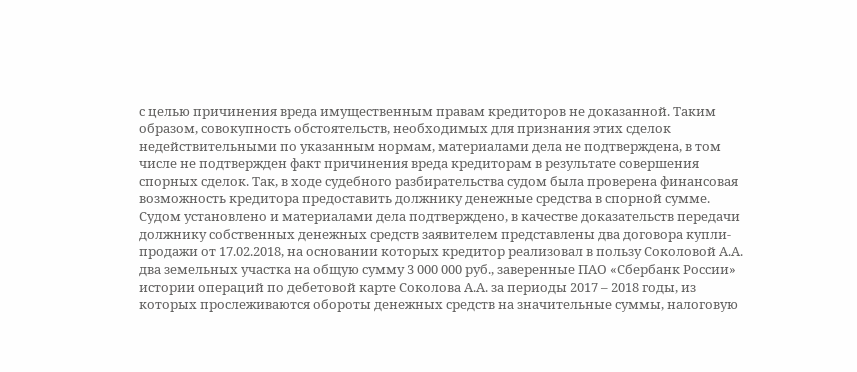с целью причинения вреда имущественным правам кредиторов не доказанной. Таким образом, совокупность обстоятельств, необходимых для признания этих сделок недействительными по указанным нормам, материалами дела не подтверждена, в том числе не подтвержден факт причинения вреда кредиторам в результате совершения спорных сделок. Так, в ходе судебного разбирательства судом была проверена финансовая возможность кредитора предоставить должнику денежные средства в спорной сумме. Судом установлено и материалами дела подтверждено, в качестве доказательств передачи должнику собственных денежных средств заявителем представлены два договора купли-продажи от 17.02.2018, на основании которых кредитор реализовал в пользу Соколовой А.А. два земельных участка на общую сумму 3 000 000 руб., заверенные ПАО «Сбербанк России» истории операций по дебетовой карте Соколова А.А. за периоды 2017 – 2018 годы, из которых прослеживаются обороты денежных средств на значительные суммы, налоговую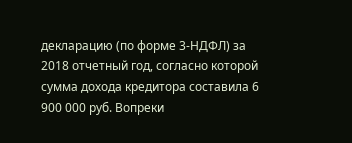декларацию (по форме 3-НДФЛ) за 2018 отчетный год, согласно которой сумма дохода кредитора составила 6 900 000 руб. Вопреки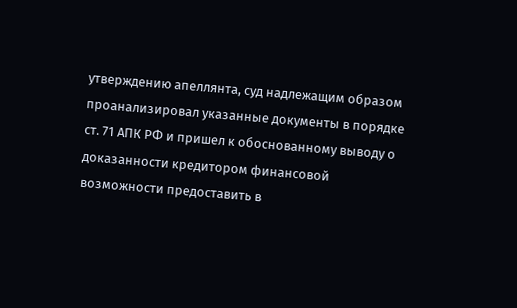утверждению апеллянта, суд надлежащим образом проанализировал указанные документы в порядке ст. 71 АПК РФ и пришел к обоснованному выводу о доказанности кредитором финансовой возможности предоставить в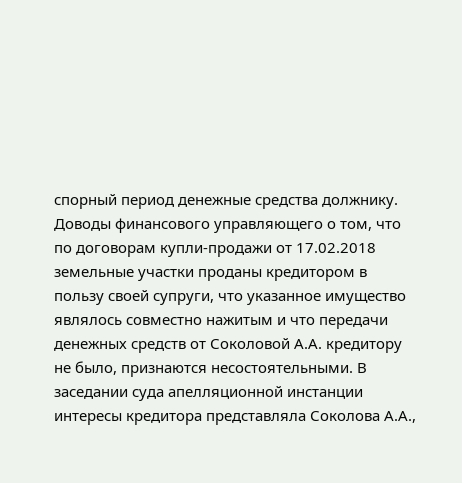спорный период денежные средства должнику. Доводы финансового управляющего о том, что по договорам купли-продажи от 17.02.2018 земельные участки проданы кредитором в пользу своей супруги, что указанное имущество являлось совместно нажитым и что передачи денежных средств от Соколовой А.А. кредитору не было, признаются несостоятельными. В заседании суда апелляционной инстанции интересы кредитора представляла Соколова А.А.,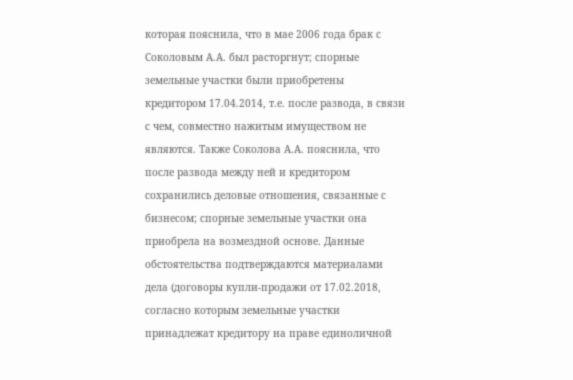которая пояснила, что в мае 2006 года брак с Соколовым А.А. был расторгнут; спорные земельные участки были приобретены кредитором 17.04.2014, т.е. после развода, в связи с чем, совместно нажитым имуществом не являются. Также Соколова А.А. пояснила, что после развода между ней и кредитором сохранились деловые отношения, связанные с бизнесом; спорные земельные участки она приобрела на возмездной основе. Данные обстоятельства подтверждаются материалами дела (договоры купли-продажи от 17.02.2018, согласно которым земельные участки принадлежат кредитору на праве единоличной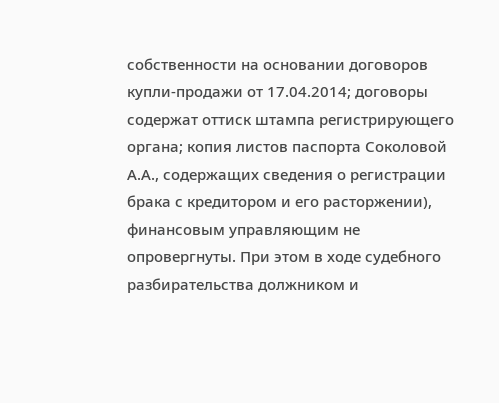собственности на основании договоров купли-продажи от 17.04.2014; договоры содержат оттиск штампа регистрирующего органа; копия листов паспорта Соколовой А.А., содержащих сведения о регистрации брака с кредитором и его расторжении), финансовым управляющим не опровергнуты. При этом в ходе судебного разбирательства должником и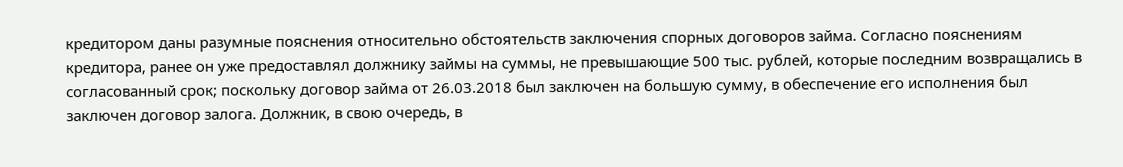кредитором даны разумные пояснения относительно обстоятельств заключения спорных договоров займа. Согласно пояснениям кредитора, ранее он уже предоставлял должнику займы на суммы, не превышающие 500 тыс. рублей, которые последним возвращались в согласованный срок; поскольку договор займа от 26.03.2018 был заключен на большую сумму, в обеспечение его исполнения был заключен договор залога. Должник, в свою очередь, в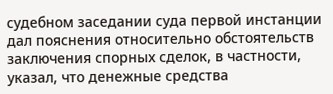судебном заседании суда первой инстанции дал пояснения относительно обстоятельств заключения спорных сделок, в частности, указал, что денежные средства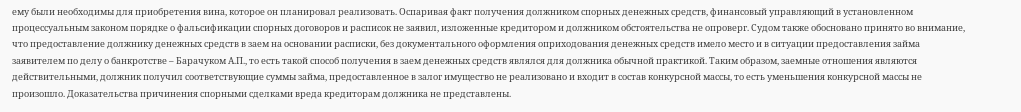ему были необходимы для приобретения вина, которое он планировал реализовать. Оспаривая факт получения должником спорных денежных средств, финансовый управляющий в установленном процессуальным законом порядке о фальсификации спорных договоров и расписок не заявил, изложенные кредитором и должником обстоятельства не опроверг. Судом также обосновано принято во внимание, что предоставление должнику денежных средств в заем на основании расписки, без документального оформления оприходования денежных средств имело место и в ситуации предоставления займа заявителем по делу о банкротстве – Барачуком А.П., то есть такой способ получения в заем денежных средств являлся для должника обычной практикой. Таким образом, заемные отношения являются действительными, должник получил соответствующие суммы займа, предоставленное в залог имущество не реализовано и входит в состав конкурсной массы, то есть уменьшения конкурсной массы не произошло. Доказательства причинения спорными сделками вреда кредиторам должника не представлены.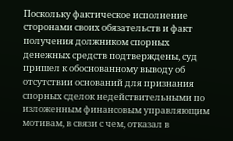Поскольку фактическое исполнение сторонами своих обязательств и факт получения должником спорных денежных средств подтверждены, суд пришел к обоснованному выводу об отсутствии оснований для признания спорных сделок недействительными по изложенным финансовым управляющим мотивам, в связи с чем, отказал в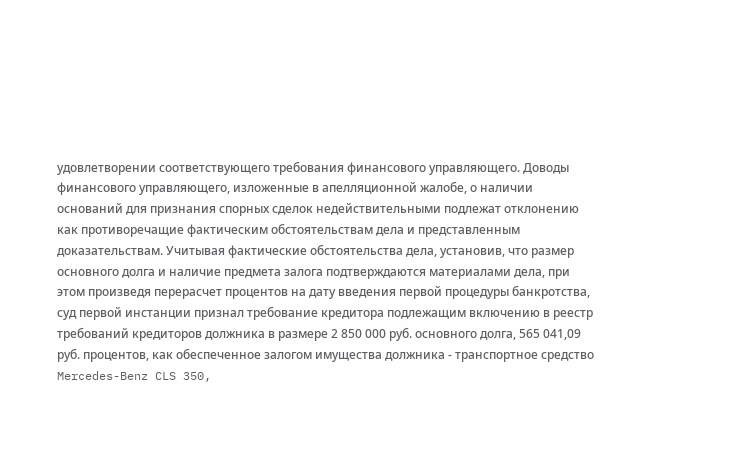удовлетворении соответствующего требования финансового управляющего. Доводы финансового управляющего, изложенные в апелляционной жалобе, о наличии оснований для признания спорных сделок недействительными подлежат отклонению как противоречащие фактическим обстоятельствам дела и представленным доказательствам. Учитывая фактические обстоятельства дела, установив, что размер основного долга и наличие предмета залога подтверждаются материалами дела, при этом произведя перерасчет процентов на дату введения первой процедуры банкротства, суд первой инстанции признал требование кредитора подлежащим включению в реестр требований кредиторов должника в размере 2 850 000 руб. основного долга, 565 041,09 руб. процентов, как обеспеченное залогом имущества должника - транспортное средство Mercedes-Benz CLS 350,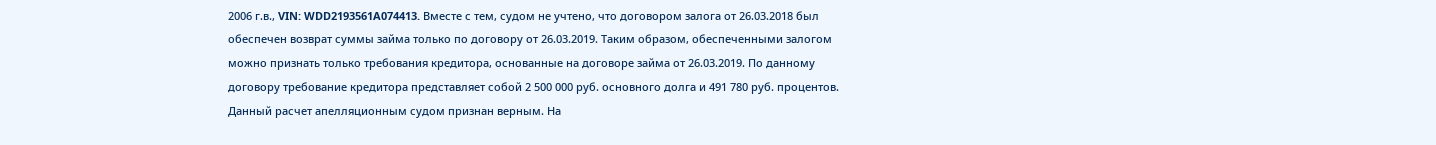2006 г.в., VIN: WDD2193561A074413. Вместе с тем, судом не учтено, что договором залога от 26.03.2018 был обеспечен возврат суммы займа только по договору от 26.03.2019. Таким образом, обеспеченными залогом можно признать только требования кредитора, основанные на договоре займа от 26.03.2019. По данному договору требование кредитора представляет собой 2 500 000 руб. основного долга и 491 780 руб. процентов. Данный расчет апелляционным судом признан верным. На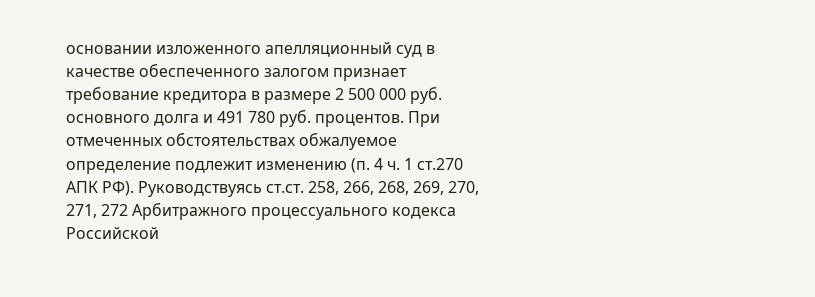основании изложенного апелляционный суд в качестве обеспеченного залогом признает требование кредитора в размере 2 500 000 руб. основного долга и 491 780 руб. процентов. При отмеченных обстоятельствах обжалуемое определение подлежит изменению (п. 4 ч. 1 ст.270 АПК РФ). Руководствуясь ст.ст. 258, 266, 268, 269, 270, 271, 272 Арбитражного процессуального кодекса Российской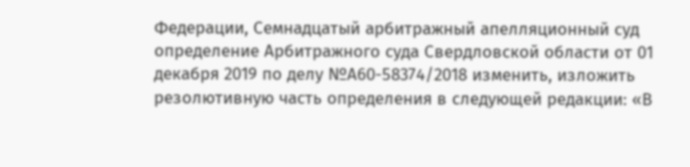Федерации, Семнадцатый арбитражный апелляционный суд определение Арбитражного суда Свердловской области от 01 декабря 2019 по делу №А60-58374/2018 изменить, изложить резолютивную часть определения в следующей редакции: «В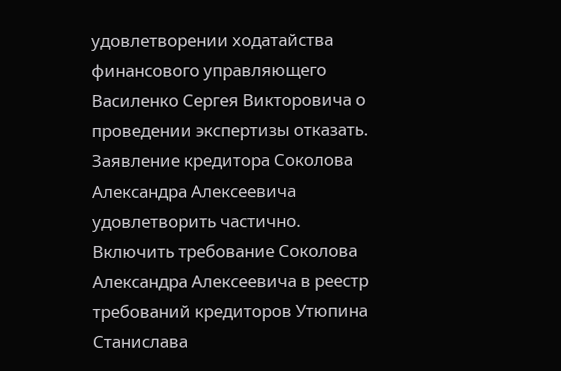удовлетворении ходатайства финансового управляющего Василенко Сергея Викторовича о проведении экспертизы отказать. Заявление кредитора Соколова Александра Алексеевича удовлетворить частично. Включить требование Соколова Александра Алексеевича в реестр требований кредиторов Утюпина Станислава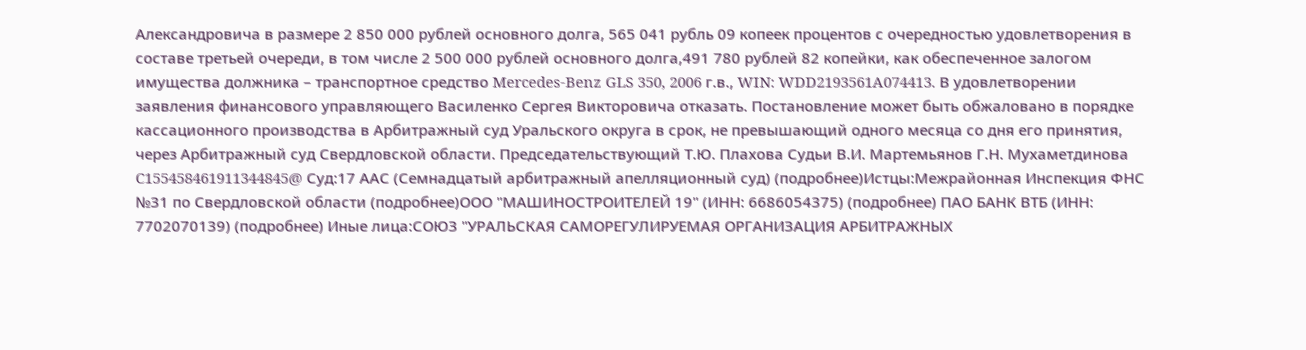Александровича в размере 2 850 000 рублей основного долга, 565 041 рубль 09 копеек процентов с очередностью удовлетворения в составе третьей очереди, в том числе 2 500 000 рублей основного долга,491 780 рублей 82 копейки, как обеспеченное залогом имущества должника – транспортное средство Mercedes-Benz GLS 350, 2006 г.в., WIN: WDD2193561A074413. В удовлетворении заявления финансового управляющего Василенко Сергея Викторовича отказать. Постановление может быть обжаловано в порядке кассационного производства в Арбитражный суд Уральского округа в срок, не превышающий одного месяца со дня его принятия, через Арбитражный суд Свердловской области. Председательствующий Т.Ю. Плахова Судьи В.И. Мартемьянов Г.Н. Мухаметдинова C155458461911344845@ Суд:17 ААС (Семнадцатый арбитражный апелляционный суд) (подробнее)Истцы:Межрайонная Инспекция ФНС №31 по Свердловской области (подробнее)ООО "МАШИНОСТРОИТЕЛЕЙ 19" (ИНН: 6686054375) (подробнее) ПАО БАНК ВТБ (ИНН: 7702070139) (подробнее) Иные лица:СОЮЗ "УРАЛЬСКАЯ САМОРЕГУЛИРУЕМАЯ ОРГАНИЗАЦИЯ АРБИТРАЖНЫХ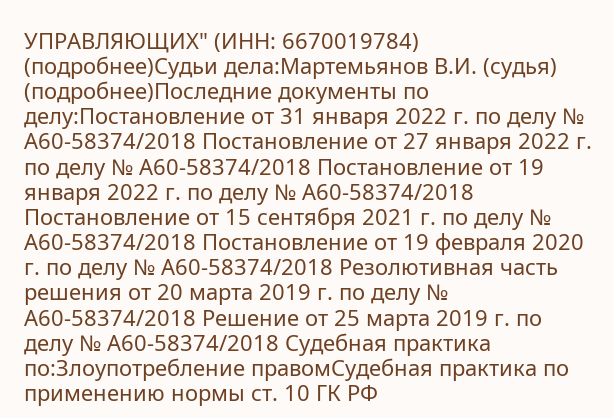УПРАВЛЯЮЩИХ" (ИНН: 6670019784) (подробнее)Судьи дела:Мартемьянов В.И. (судья) (подробнее)Последние документы по делу:Постановление от 31 января 2022 г. по делу № А60-58374/2018 Постановление от 27 января 2022 г. по делу № А60-58374/2018 Постановление от 19 января 2022 г. по делу № А60-58374/2018 Постановление от 15 сентября 2021 г. по делу № А60-58374/2018 Постановление от 19 февраля 2020 г. по делу № А60-58374/2018 Резолютивная часть решения от 20 марта 2019 г. по делу № А60-58374/2018 Решение от 25 марта 2019 г. по делу № А60-58374/2018 Судебная практика по:Злоупотребление правомСудебная практика по применению нормы ст. 10 ГК РФ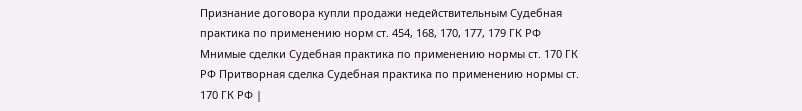Признание договора купли продажи недействительным Судебная практика по применению норм ст. 454, 168, 170, 177, 179 ГК РФ
Мнимые сделки Судебная практика по применению нормы ст. 170 ГК РФ Притворная сделка Судебная практика по применению нормы ст. 170 ГК РФ |